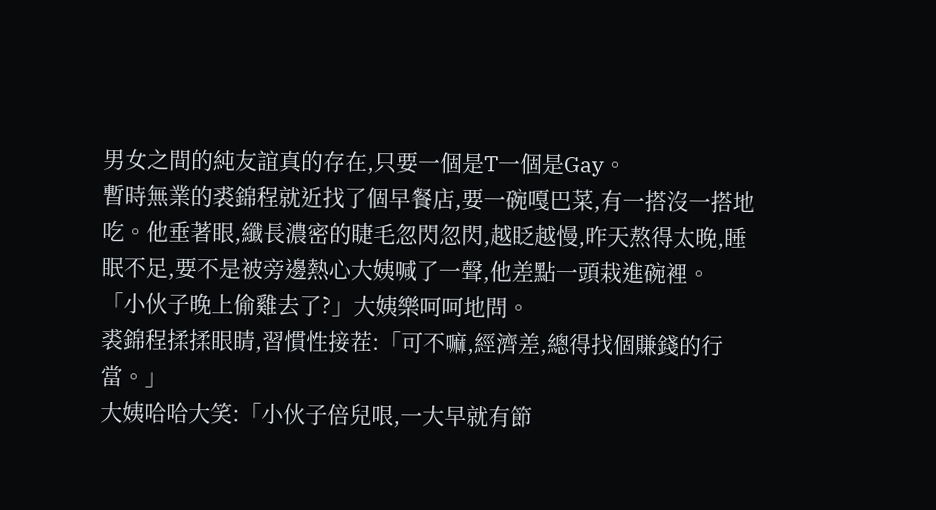男女之間的純友誼真的存在,只要一個是T一個是Gay。
暫時無業的裘錦程就近找了個早餐店,要一碗嘎巴菜,有一搭沒一搭地吃。他垂著眼,纖長濃密的睫毛忽閃忽閃,越眨越慢,昨天熬得太晚,睡眠不足,要不是被旁邊熱心大姨喊了一聲,他差點一頭栽進碗裡。
「小伙子晚上偷雞去了?」大姨樂呵呵地問。
裘錦程揉揉眼睛,習慣性接茬:「可不嘛,經濟差,總得找個賺錢的行當。」
大姨哈哈大笑:「小伙子倍兒哏,一大早就有節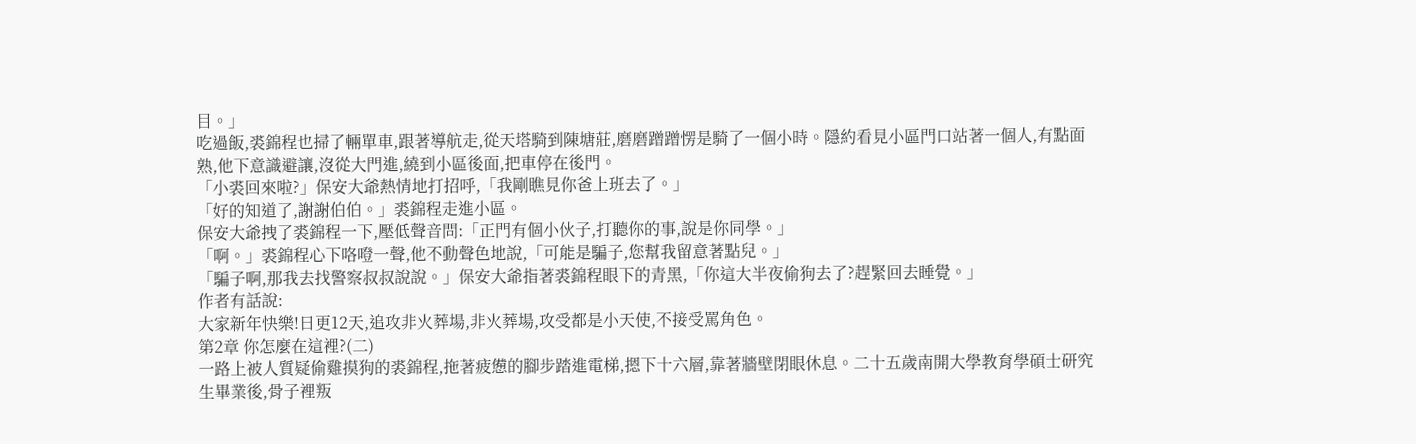目。」
吃過飯,裘錦程也掃了輛單車,跟著導航走,從天塔騎到陳塘莊,磨磨蹭蹭愣是騎了一個小時。隱約看見小區門口站著一個人,有點面熟,他下意識避讓,沒從大門進,繞到小區後面,把車停在後門。
「小裘回來啦?」保安大爺熱情地打招呼,「我剛瞧見你爸上班去了。」
「好的知道了,謝謝伯伯。」裘錦程走進小區。
保安大爺拽了裘錦程一下,壓低聲音問:「正門有個小伙子,打聽你的事,說是你同學。」
「啊。」裘錦程心下咯噔一聲,他不動聲色地說,「可能是騙子,您幫我留意著點兒。」
「騙子啊,那我去找警察叔叔說說。」保安大爺指著裘錦程眼下的青黑,「你這大半夜偷狗去了?趕緊回去睡覺。」
作者有話說:
大家新年快樂!日更12天,追攻非火葬場,非火葬場,攻受都是小天使,不接受罵角色。
第2章 你怎麼在這裡?(二)
一路上被人質疑偷雞摸狗的裘錦程,拖著疲憊的腳步踏進電梯,摁下十六層,靠著牆壁閉眼休息。二十五歲南開大學教育學碩士研究生畢業後,骨子裡叛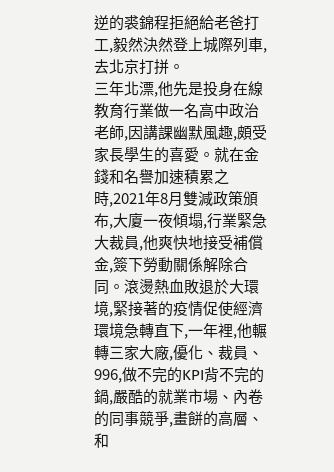逆的裘錦程拒絕給老爸打工,毅然決然登上城際列車,去北京打拼。
三年北漂,他先是投身在線教育行業做一名高中政治老師,因講課幽默風趣,頗受家長學生的喜愛。就在金錢和名譽加速積累之時,2021年8月雙減政策頒布,大廈一夜傾塌,行業緊急大裁員,他爽快地接受補償金,簽下勞動關係解除合同。滾燙熱血敗退於大環境,緊接著的疫情促使經濟環境急轉直下,一年裡,他輾轉三家大廠,優化、裁員、996,做不完的KPI背不完的鍋,嚴酷的就業市場、內卷的同事競爭,畫餅的高層、和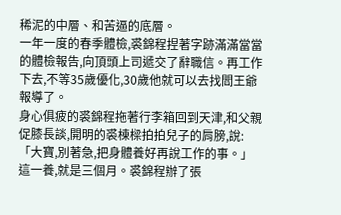稀泥的中層、和苦逼的底層。
一年一度的春季體檢,裘錦程捏著字跡滿滿當當的體檢報告,向頂頭上司遞交了辭職信。再工作下去,不等35歲優化,30歲他就可以去找閻王爺報導了。
身心俱疲的裘錦程拖著行李箱回到天津,和父親促膝長談,開明的裘棟樑拍拍兒子的肩膀,說:「大寶,別著急,把身體養好再說工作的事。」
這一養,就是三個月。裘錦程辦了張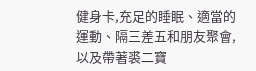健身卡,充足的睡眠、適當的運動、隔三差五和朋友聚會,以及帶著裘二寶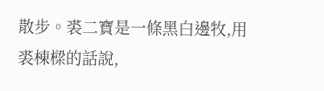散步。裘二寶是一條黑白邊牧,用裘棟樑的話說,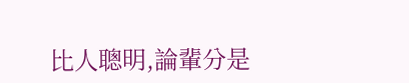比人聰明,論輩分是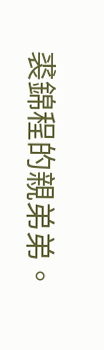裘錦程的親弟弟。